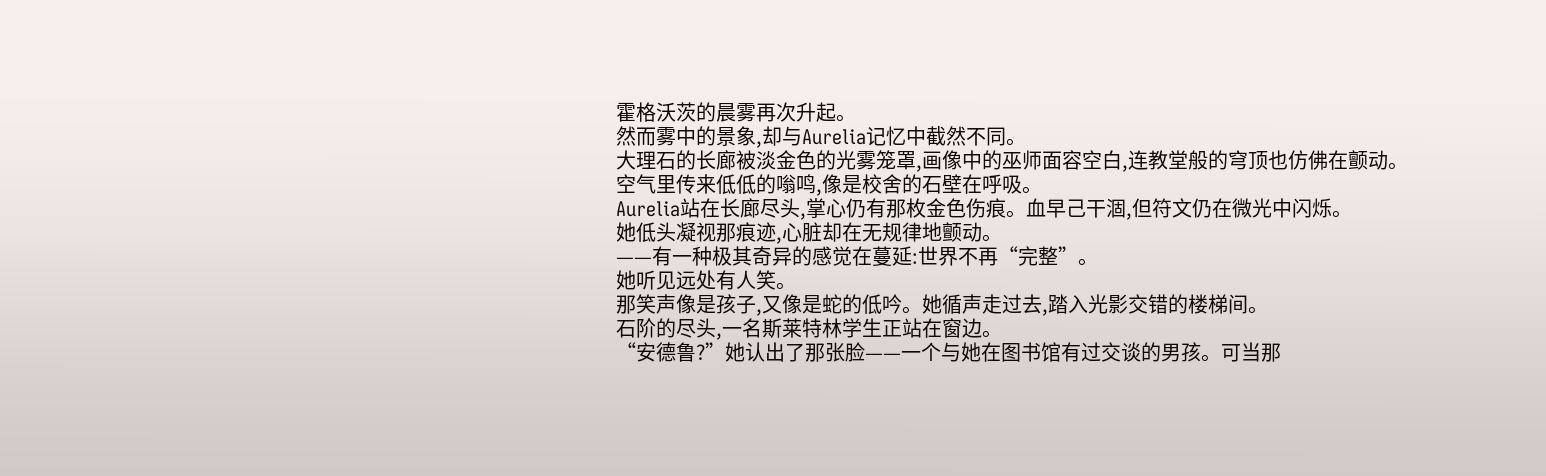霍格沃茨的晨雾再次升起。
然而雾中的景象,却与Aurelia记忆中截然不同。
大理石的长廊被淡金色的光雾笼罩,画像中的巫师面容空白,连教堂般的穹顶也仿佛在颤动。空气里传来低低的嗡鸣,像是校舍的石壁在呼吸。
Aurelia站在长廊尽头,掌心仍有那枚金色伤痕。血早己干涸,但符文仍在微光中闪烁。
她低头凝视那痕迹,心脏却在无规律地颤动。
——有一种极其奇异的感觉在蔓延:世界不再“完整”。
她听见远处有人笑。
那笑声像是孩子,又像是蛇的低吟。她循声走过去,踏入光影交错的楼梯间。
石阶的尽头,一名斯莱特林学生正站在窗边。
“安德鲁?”她认出了那张脸——一个与她在图书馆有过交谈的男孩。可当那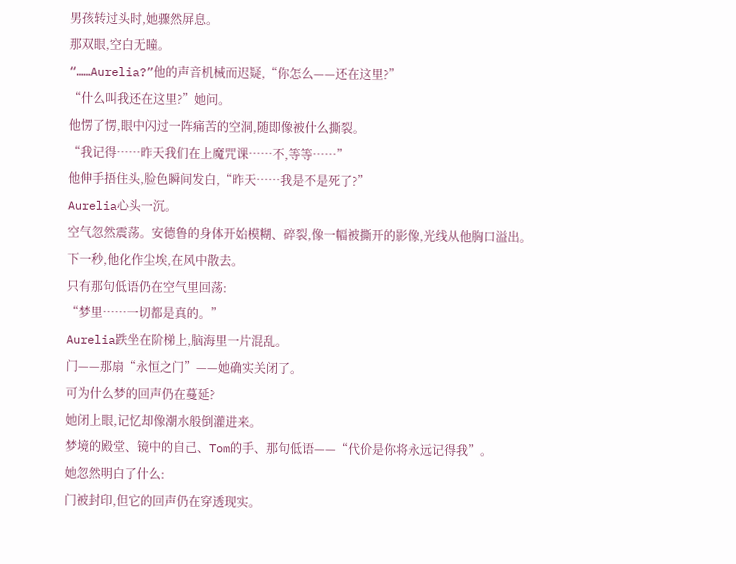男孩转过头时,她骤然屏息。
那双眼,空白无瞳。
“……Aurelia?”他的声音机械而迟疑,“你怎么——还在这里?”
“什么叫我还在这里?”她问。
他愣了愣,眼中闪过一阵痛苦的空洞,随即像被什么撕裂。
“我记得……昨天我们在上魔咒课……不,等等……”
他伸手捂住头,脸色瞬间发白,“昨天……我是不是死了?”
Aurelia心头一沉。
空气忽然震荡。安德鲁的身体开始模糊、碎裂,像一幅被撕开的影像,光线从他胸口溢出。
下一秒,他化作尘埃,在风中散去。
只有那句低语仍在空气里回荡:
“梦里……一切都是真的。”
Aurelia跌坐在阶梯上,脑海里一片混乱。
门——那扇“永恒之门”——她确实关闭了。
可为什么梦的回声仍在蔓延?
她闭上眼,记忆却像潮水般倒灌进来。
梦境的殿堂、镜中的自己、Tom的手、那句低语——“代价是你将永远记得我”。
她忽然明白了什么:
门被封印,但它的回声仍在穿透现实。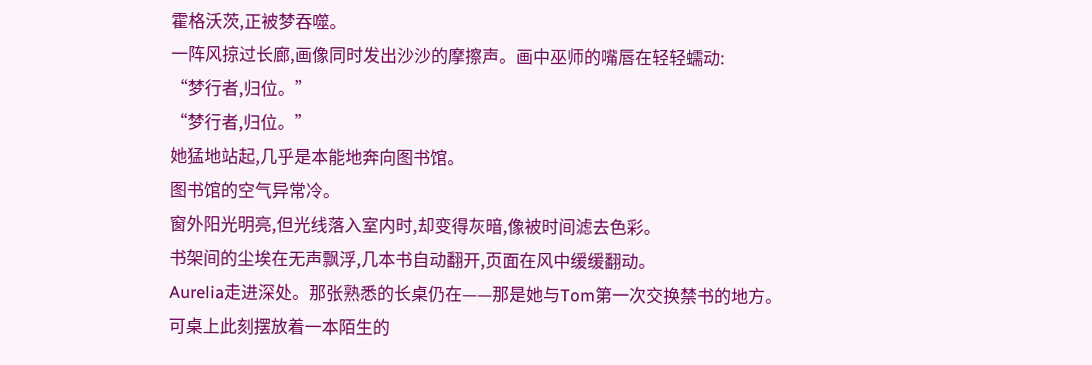霍格沃茨,正被梦吞噬。
一阵风掠过长廊,画像同时发出沙沙的摩擦声。画中巫师的嘴唇在轻轻蠕动:
“梦行者,归位。”
“梦行者,归位。”
她猛地站起,几乎是本能地奔向图书馆。
图书馆的空气异常冷。
窗外阳光明亮,但光线落入室内时,却变得灰暗,像被时间滤去色彩。
书架间的尘埃在无声飘浮,几本书自动翻开,页面在风中缓缓翻动。
Aurelia走进深处。那张熟悉的长桌仍在——那是她与Tom第一次交换禁书的地方。
可桌上此刻摆放着一本陌生的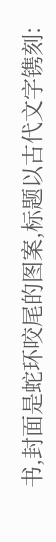书,封面是蛇环咬尾的图案,标题以古代文字镌刻: